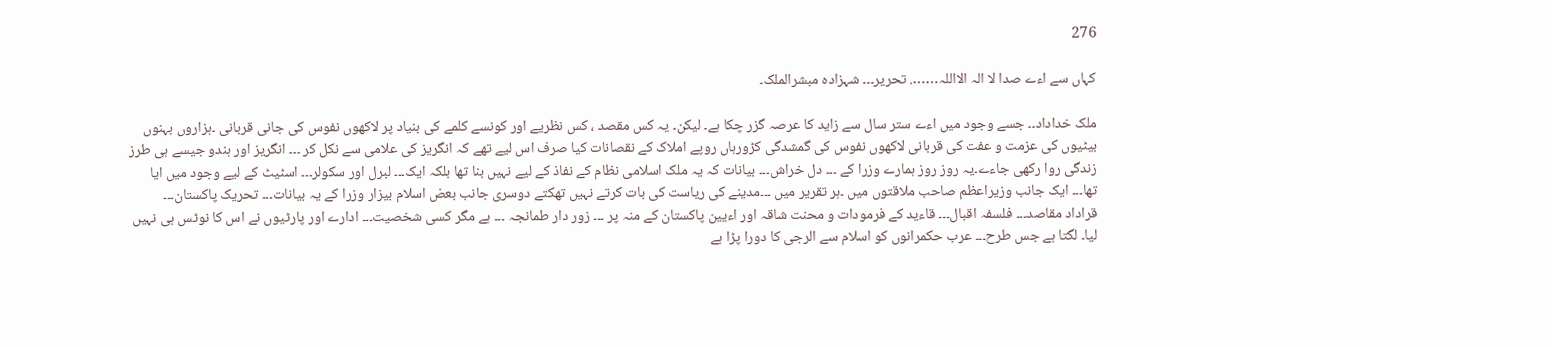276

کہاں سے اءے صدا لا الہ الااللہ……. تحریر۔۔۔ شہزادہ مبشرالملک۔

ملک خداداد۔۔ جسے وجود میں اءے ستر سال سے زاید کا عرصہ گزر چکا ہے۔ لیکن۔ یہ کس مقصد ، کس نظریے اور کونسے کلمے کی بنیاد پر لاکھوں نفوس کی جانی قربانی ۔ہزاروں بہنوں بیٹیوں کی عزمت و عفت کی قربانی لاکھوں نفوس کی گمشدگی کڑورہاں روپے املاک کے نقصانات کیا صرف اس لیے تھے کہ انگریز کی علامی سے نکل کر ۔۔۔ انگریز اور ہندو جیسے ہی طرز زندگی روا رکھی جاءے۔یہ روز روز ہمارے وزرا کے ۔۔۔ دل خراش۔۔۔ بیانات کہ یہ ملک اسلامی نظام کے نفاذ کے لیے نہیں بنا تھا بلکہ ایک۔۔۔ لبرل اور سکولر۔۔۔ اسٹیٹ کے لیے وجود میں ایا تھا۔۔۔ ایک جانب وزیراعظم صاحب ملاقتوں میں ۔ہر تقریر میں ۔۔۔مدینے کی ریاست کی بات کرتے نہیں تھکتے دوسری جانب بعض اسلام بیزار وزرا کے یہ بیانات۔۔۔ تحریک پاکستان۔۔۔ قراداد مقاصد۔۔۔ فلسفہ اقبال۔۔۔ قاءید کے فرمودات و محنت شاقہ اور اءیین پاکستان کے منہ پر ۔۔۔ زور دار طمانجہ ۔۔۔ ہے مگر کسی شخصیت۔۔۔ ادارے اور پارٹیوں نے اس کا نوٹس ہی نہیں لیا۔ لگتا ہے جس طرح۔۔۔ عرب حکمرانوں کو اسلام سے الرجی کا دورا پڑا ہے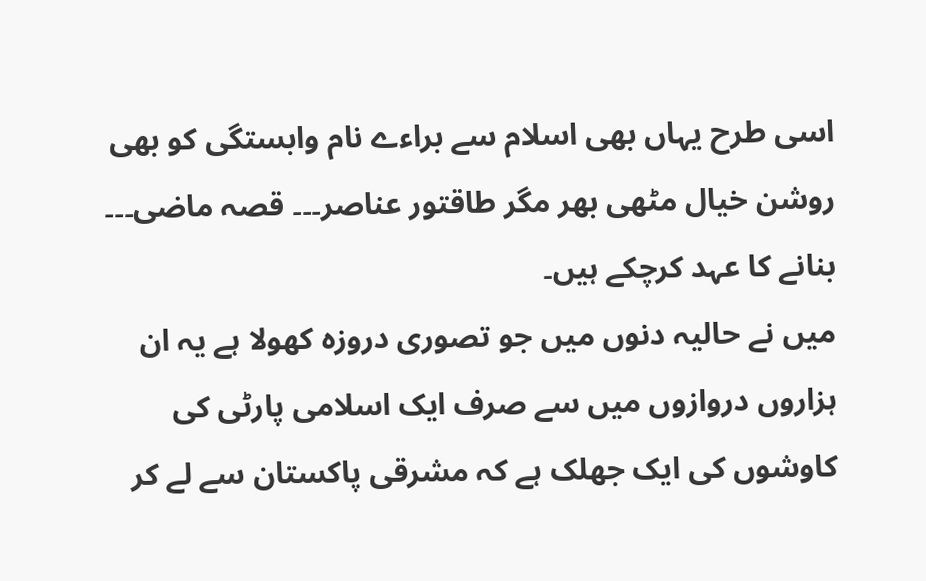اسی طرح یہاں بھی اسلام سے براءے نام وابستگی کو بھی روشن خیال مٹھی بھر مگر طاقتور عناصر۔۔۔ قصہ ماضی۔۔۔ بنانے کا عہد کرچکے ہیں۔
میں نے حالیہ دنوں میں جو تصوری دروزہ کھولا ہے یہ ان ہزاروں دروازوں میں سے صرف ایک اسلامی پارٹی کی کاوشوں کی ایک جھلک ہے کہ مشرقی پاکستان سے لے کر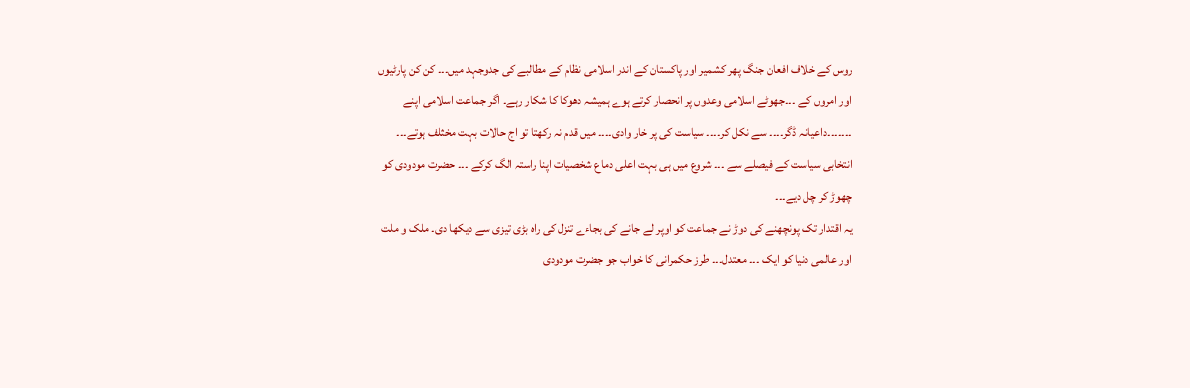روس کے خلاف افعان جنگ پھر کشمیر اور پاکستان کے اندر اسلامی نظام کے مطالبے کی جدوجہد میں۔۔۔ کن کن پارٹیوں اور امروں کے ۔۔۔جھوٹے اسلامی وعدوں پر انحصار کرتے ہوے ہمیشہ دھوکا کا شکار رہے۔ اگر جماعت اسلامی اپنے ۔۔۔۔۔۔۔داعیانہ ڈگر۔۔۔۔ سے نکل کر۔۔۔۔ سیاست کی پر خار وادی۔۔۔۔ میں قدم نہ رکھتا تو اج حالات بہت مخثلف ہوتے۔۔۔ انتخابی سیاست کے فیصلے سے ۔۔۔ شروع میں ہی بہت اعلی دماع شخصیات اپنا راستہ الگ کرکے ۔۔۔ حضرت مودودی کو چھوڑ کر چل دیے۔۔۔
یہ اقتدار تک پونچھنے کی دوڑ نے جماعت کو اوپر لے جانے کی بجاءے تنزل کی راہ بڑی تیزی سے دیکھا دی۔ ملک و ملت اور عالمی دنیا کو ایک ۔۔۔ معتدل۔۔۔ طرز حکمرانی کا خواب جو جضرت مودودی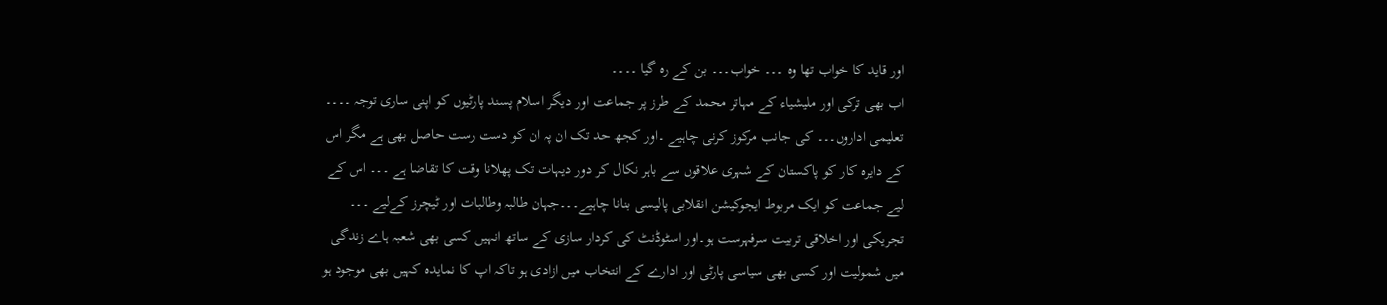اور قاید کا خواب تھا وہ ۔۔۔ خواب۔۔۔ بن کے رہ گیا ۔۔۔۔
اب بھی ترکی اور ملیشیاء کے مہاتر محمد کے طرز پر جماعت اور دیگر اسلام پسند پارٹیوں کو اپنی ساری توجہ ۔۔۔۔ تعلیمی اداروں۔۔۔ کی جانب مرکوز کرنی چاہیے ۔اور کجھ حد تک ان پہ ان کو دست رست حاصل بھی ہے مگر اس کے دایرہ کار کو پاکستان کے شہری علاقوں سے باہر نکال کر دور دیہات تک پھلانا وقت کا تقاضا ہے ۔۔۔ اس کے لیے جماعت کو ایک مربوط ایجوکیشن انقلابی پالیسی بنانا چاہیے۔۔۔جہان طالبہ وطالبات اور ٹیچرز کےلیے ۔۔۔ تجریکی اور اخلاقی تربیت سرفہرست ہو۔اور اسٹوڈنٹ کی کردار سازی کے ساتھ انہیں کسی بھی شعبہ ہاے زندگی میں شمولیت اور کسی بھی سیاسی پارٹی اور ادارے کے انتخاب میں ازادی ہو تاکہ اپ کا نمایدہ کہیں بھی موجود ہو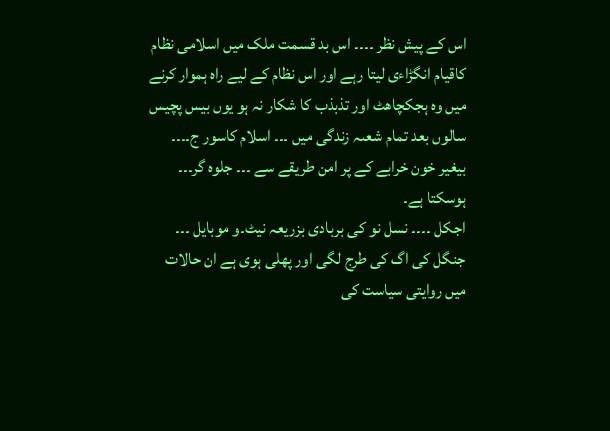اس کے پیش نظر ۔۔۔۔ اس بد قسمت ملک میں اسلامی نظام کاقیام انگڑاءی لیتا رہے اور اس نظام کے لیے راہ ہموار کرنے میں وہ ہجکچاھٹ اور تذبذب کا شکار نہ ہو یوں بیس پچیس سالوں بعد تمام شعںہ زندگی میں ۔۔۔ اسلام کاسور ج۔۔۔۔ بیغیر خون خرابے کے پر امن طریقے سے ۔۔۔ جلوہ گر۔۔۔ ہوسکتا ہے۔
اجکل ۔۔۔۔ نسل نو کی بربادی بزریعہ نیٹ۔و موبایل ۔۔۔ جنگل کی اگ کی طرج لگی اور پھلی ہوی ہے ان حالات میں روایتی سیاست کی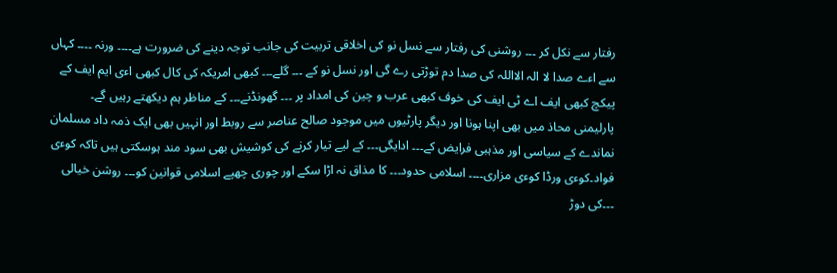رفتار سے نکل کر ۔۔۔ روشنی کی رفتار سے نسل نو کی اخلاقی تربیت کی جانب توجہ دینے کی ضرورت ہے۔۔۔۔ ورنہ ۔۔۔۔ کہاں سے اءے صدا لا الہ الااللہ کی صدا دم توڑتی رے گی اور نسل نو کے ۔۔۔ گلے۔۔۔ کبھی امریکہ کی کال کبھی اءی ایم ایف کے پیکچ کبھی ایف اے ٹی ایف کی خوف کبھی عرب و چین کی امداد پر ۔۔۔ گھونڈنے۔۔۔ کے مناظر ہم دیکھتے رہیں گے۔
پارلیمنی محاذ میں بھی اپنا ہونا اور دیگر پارٹیوں میں موجود صالح عناصر سے روبط اور انہیں بھی ایک ذمہ داد مسلمان نماندے کے سیاسی اور مذہبی فرایض کے۔۔۔ ادایگی۔۔۔ کے لیے تیار کرنے کی کوشیش بھی سود مند ہوسکتی ہیں تاکہ کوءی فواد۔کوءی ورڈا کوءی مزاری۔۔۔۔ اسلامی حدود۔۔۔ کا مذاق نہ اڑا سکے اور چوری چھپے اسلامی قوانین کو۔۔۔ روشن خیالی ۔۔۔کی دوڑ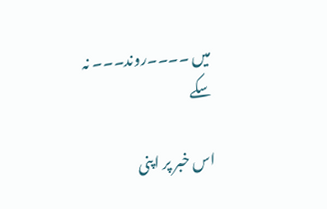میں ۔۔۔۔روند۔۔۔ نہ سکے

اس خبر پر اپنی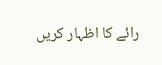رائے کا اظہار کریں